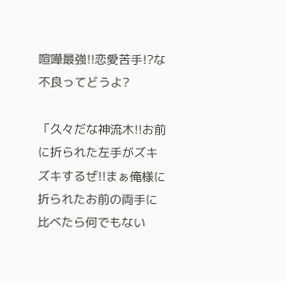喧嘩最強!!恋愛苦手!?な不良ってどうよ?

「久々だな神流木!!お前に折られた左手がズキズキするぜ!!まぁ俺様に折られたお前の両手に比べたら何でもない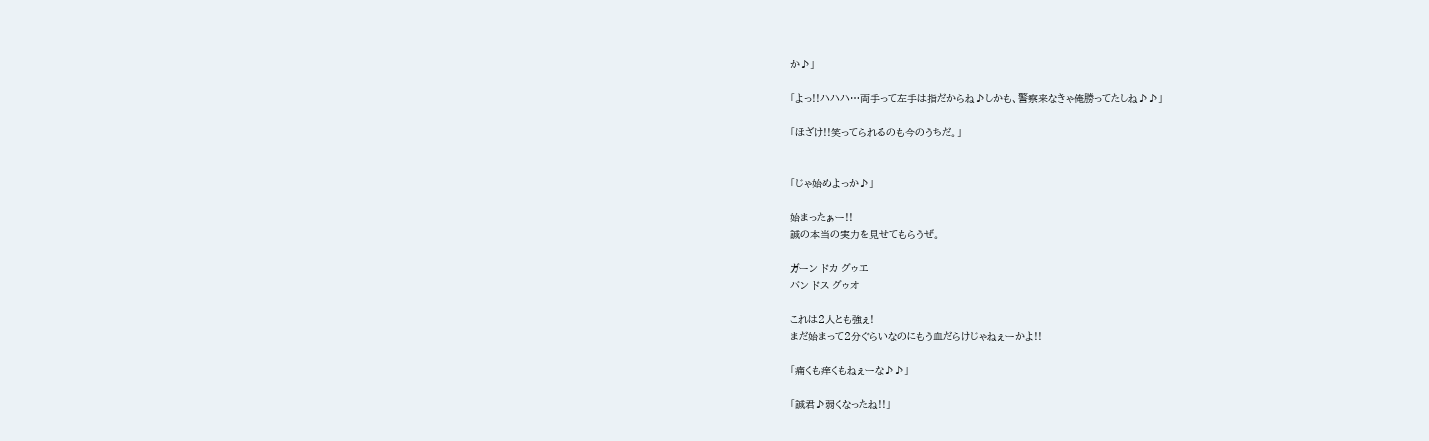か♪」

「よっ!!ハハハ…両手って左手は指だからね♪しかも、警察来なきゃ俺勝ってたしね♪♪」

「ほざけ!!笑ってられるのも今のうちだ。」


「じゃ始めよっか♪」

始まったぁー!!
誠の本当の実力を見せてもらうぜ。

ガーン ドカ グゥエ
バン ドス グゥオ

これは2人とも強ぇ!
まだ始まって2分ぐらいなのにもう血だらけじゃねぇーかよ!!

「痛くも痒くもねぇーな♪♪」

「誠君♪弱くなったね!!」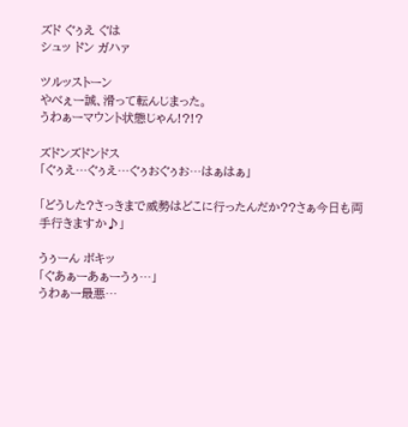ズド ぐぅえ ぐは
シュッ ドン ガハァ

ツルッストーン
やべぇー誠、滑って転んじまった。
うわぁーマウント状態じゃん!?!?

ズドンズドンドス
「ぐぅえ…ぐぅえ…ぐぅおぐぅお…はぁはぁ」

「どうした?さっきまで威勢はどこに行ったんだか??さぁ今日も両手行きますか♪」

うぅーん ボキッ
「ぐあぁーあぁーうぅ…」
うわぁー最悪…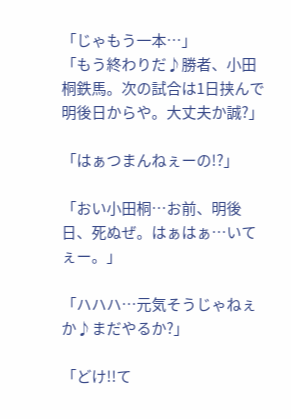「じゃもう一本…」
「もう終わりだ♪勝者、小田桐鉄馬。次の試合は1日挟んで明後日からや。大丈夫か誠?」

「はぁつまんねぇーの!?」

「おい小田桐…お前、明後日、死ぬぜ。はぁはぁ…いてぇー。」

「ハハハ…元気そうじゃねぇか♪まだやるか?」

「どけ!!て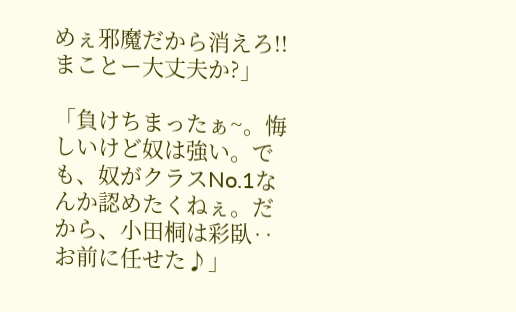めぇ邪魔だから消えろ!!まことー大丈夫か?」

「負けちまったぁ~。悔しいけど奴は強い。でも、奴がクラスNo.1なんか認めたくねぇ。だから、小田桐は彩臥‥お前に任せた♪」